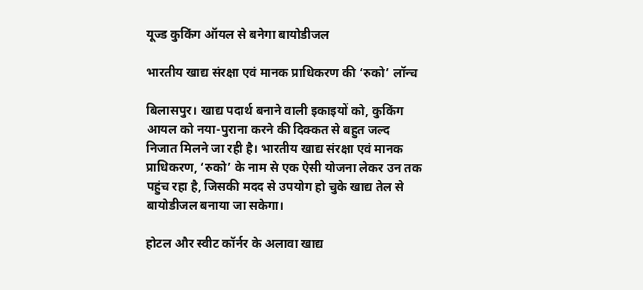यूज्ड कुकिंग ऑयल से बनेगा बायोडीजल

भारतीय खाद्य संरक्षा एवं मानक प्राधिकरण की ‘रुको’ लॉन्च

बिलासपुर। खाद्य पदार्थ बनाने वाली इकाइयों को, कुकिंग आयल को नया-पुराना करने की दिक्कत से बहुत जल्द निजात मिलने जा रही है। भारतीय खाद्य संरक्षा एवं मानक प्राधिकरण, ‘रुको’ के नाम से एक ऐसी योजना लेकर उन तक पहुंच रहा है, जिसकी मदद से उपयोग हो चुके खाद्य तेल से बायोडीजल बनाया जा सकेगा।

होटल और स्वीट कॉर्नर के अलावा खाद्य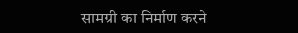सामग्री का निर्माण करने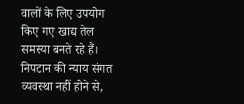वालों के लिए उपयोग किए गए खाद्य तेल समस्या बनते रहे हैं। निपटान की न्याय संगत व्यवस्था नहीं होने से,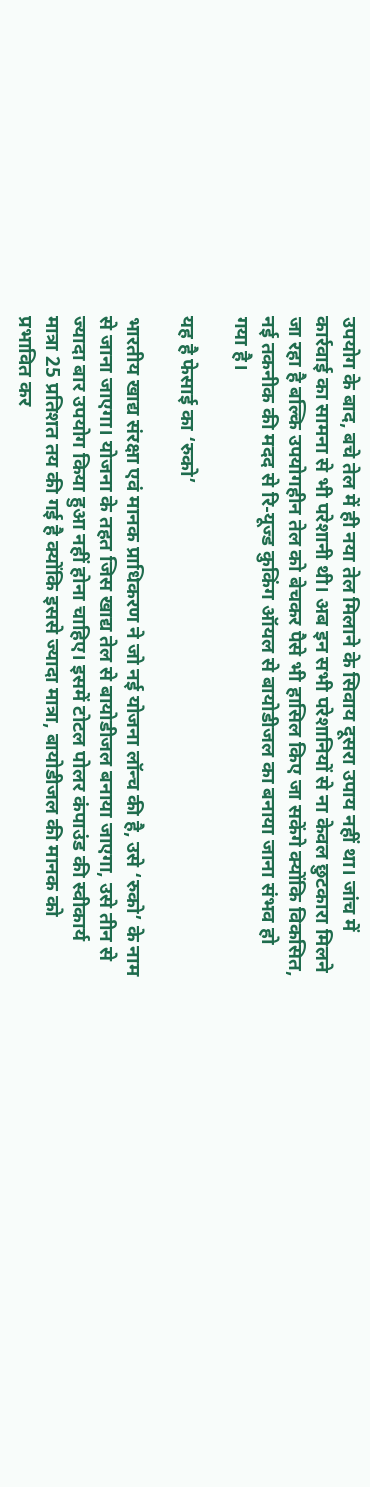उपयोग के बाद, बचे तेल में ही नया तेल मिलाने के सिवाय दूसरा उपाय नहीं था। जांच में कार्रवाई का सामना से भी परेशानी थी। अब इन सभी परेशानियों से ना केवल छुटकारा मिलने जा रहा है बल्कि उपयोगहीन तेल को बेचकर पैसे भी हासिल किए जा सकेंगे क्योंकि विकसित, नई तकनीक की मदद से रि-यूज्ड कुकिंग ऑयल से बायोडीजल का बनाया जाना संभव हो गया है।

यह है फेसाई का ‘रुको’

भारतीय खाद्य संरक्षा एवं मानक प्राधिकरण ने जो नई योजना लॉन्च की है, उसे ‘रुको’ के नाम से जाना जाएगा। योजना के तहत जिस खाद्य तेल से बायोडीजल बनाया जाएगा, उसे तीन से ज्यादा बार उपयोग किया हुआ नहीं होना चाहिए। इसमें टोटल पोलर कंपाउंड की स्वीकार्य मात्रा 25 प्रतिशत तय की गई है क्योंकि इससे ज्यादा मात्रा, बायोडीजल की मानक को प्रभावित कर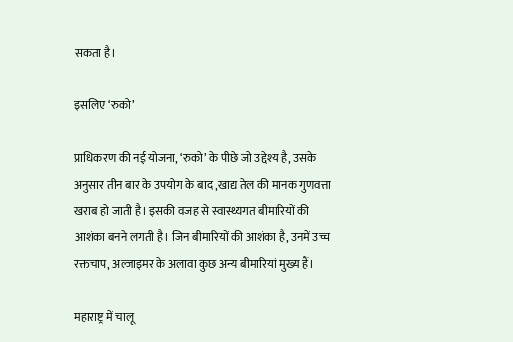सकता है।

इसलिए ‘रुको’

प्राधिकरण की नई योजना, ‘रुको’ के पीछे जो उद्देश्य है, उसके अनुसार तीन बार के उपयोग के बाद ,खाद्य तेल की मानक गुणवत्ता खराब हो जाती है। इसकी वजह से स्वास्थ्यगत बीमारियों की आशंका बनने लगती है। जिन बीमारियों की आशंका है, उनमें उच्च रक्तचाप, अल्जाइमर के अलावा कुछ अन्य बीमारियां मुख्य हैं।

महाराष्ट्र में चालू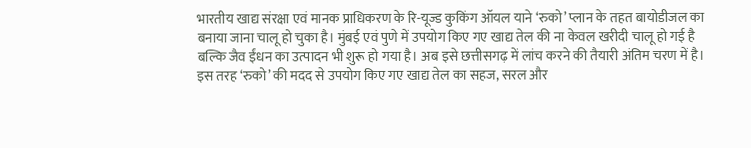भारतीय खाद्य संरक्षा एवं मानक प्राधिकरण के रि-यूज्ड कुकिंग ऑयल याने ‘रुको’ प्लान के तहत बायोडीजल का बनाया जाना चालू हो चुका है। मुंबई एवं पुणे में उपयोग किए गए खाद्य तेल की ना केवल खरीदी चालू हो गई है बल्कि जैव ईंधन का उत्पादन भी शुरू हो गया है। अब इसे छत्तीसगढ़ में लांच करने की तैयारी अंतिम चरण में है। इस तरह ‘रुको’ की मदद से उपयोग किए गए खाद्य तेल का सहज, सरल और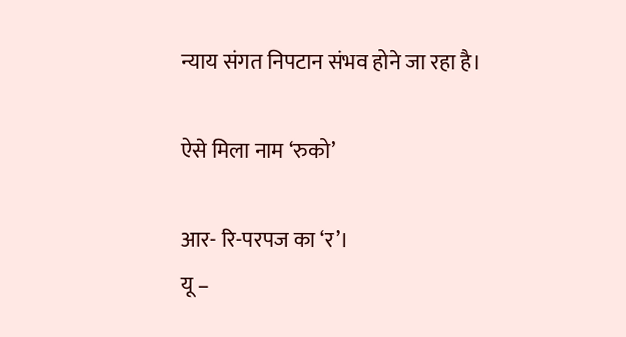न्याय संगत निपटान संभव होने जा रहा है।

ऐसे मिला नाम ‘रुको’

आर- रि-परपज का ‘र’।
यू –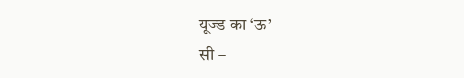यूज्ड का ‘ऊ’
सी –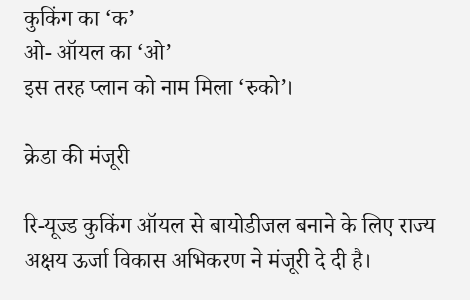कुकिंग का ‘क’
ओ- ऑयल का ‘ओ’
इस तरह प्लान को नाम मिला ‘रुको’।

क्रेडा की मंजूरी

रि-यूज्ड कुकिंग ऑयल से बायोडीजल बनाने के लिए राज्य अक्षय ऊर्जा विकास अभिकरण ने मंजूरी दे दी है।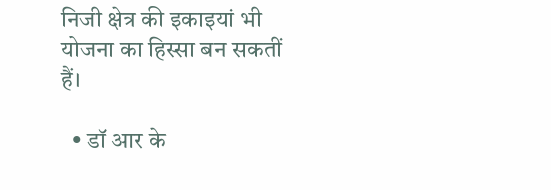निजी क्षेत्र की इकाइयां भी योजना का हिस्सा बन सकतीं हैं।

  • डॉ आर के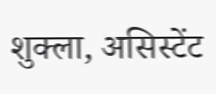शुक्ला, असिस्टेंट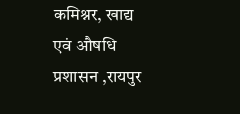कमिश्नर, खाद्य एवं औषधि प्रशासन ,रायपुर